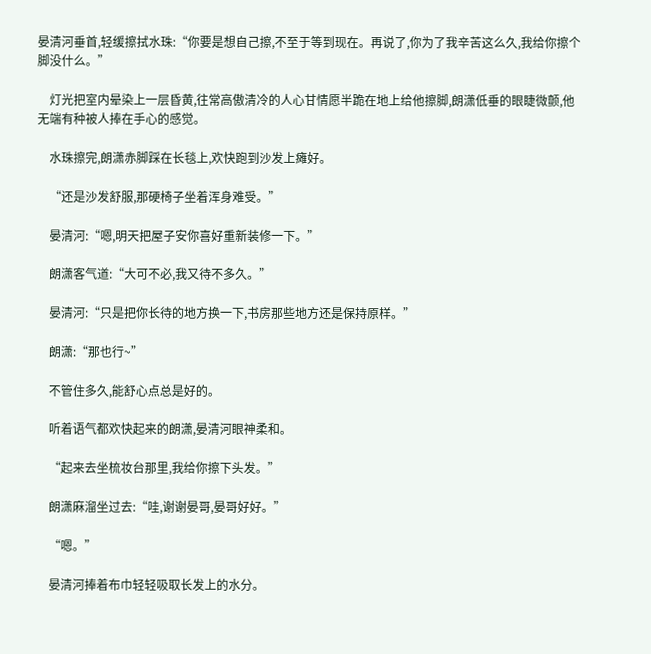晏清河垂首,轻缓擦拭水珠:“你要是想自己擦,不至于等到现在。再说了,你为了我辛苦这么久,我给你擦个脚没什么。”

    灯光把室内晕染上一层昏黄,往常高傲清冷的人心甘情愿半跪在地上给他擦脚,朗潇低垂的眼睫微颤,他无端有种被人捧在手心的感觉。

    水珠擦完,朗潇赤脚踩在长毯上,欢快跑到沙发上瘫好。

    “还是沙发舒服,那硬椅子坐着浑身难受。”

    晏清河:“嗯,明天把屋子安你喜好重新装修一下。”

    朗潇客气道:“大可不必,我又待不多久。”

    晏清河:“只是把你长待的地方换一下,书房那些地方还是保持原样。”

    朗潇:“那也行~”

    不管住多久,能舒心点总是好的。

    听着语气都欢快起来的朗潇,晏清河眼神柔和。

    “起来去坐梳妆台那里,我给你擦下头发。”

    朗潇麻溜坐过去:“哇,谢谢晏哥,晏哥好好。”

    “嗯。”

    晏清河捧着布巾轻轻吸取长发上的水分。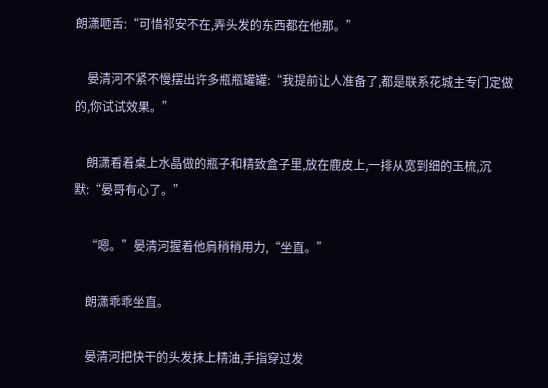朗潇咂舌:“可惜祁安不在,弄头发的东西都在他那。”

    晏清河不紧不慢摆出许多瓶瓶罐罐:“我提前让人准备了,都是联系花城主专门定做的,你试试效果。”

    朗潇看着桌上水晶做的瓶子和精致盒子里,放在鹿皮上,一排从宽到细的玉梳,沉默:“晏哥有心了。”

    “嗯。”晏清河握着他肩稍稍用力,“坐直。”

    朗潇乖乖坐直。

    晏清河把快干的头发抹上精油,手指穿过发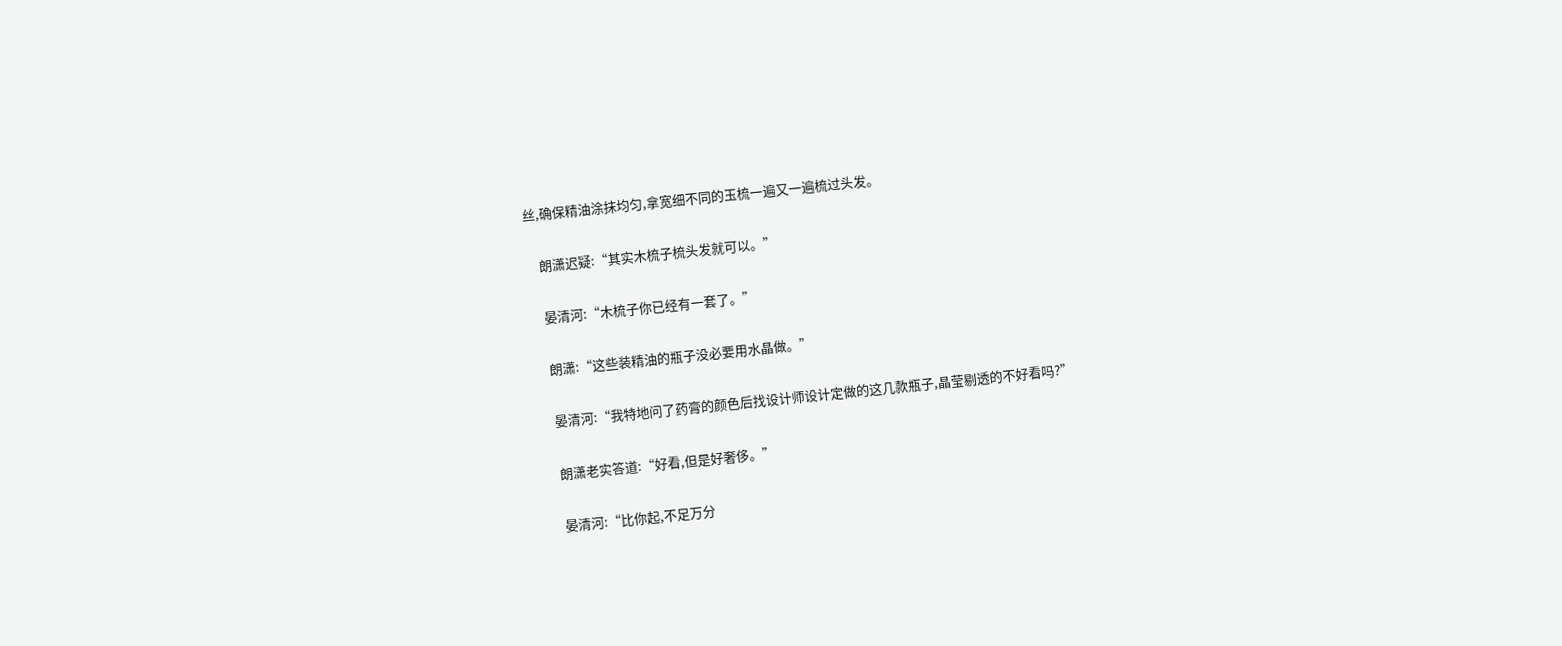丝,确保精油涂抹均匀,拿宽细不同的玉梳一遍又一遍梳过头发。

    朗潇迟疑:“其实木梳子梳头发就可以。”

    晏清河:“木梳子你已经有一套了。”

    朗潇:“这些装精油的瓶子没必要用水晶做。”

    晏清河:“我特地问了药膏的颜色后找设计师设计定做的这几款瓶子,晶莹剔透的不好看吗?”

    朗潇老实答道:“好看,但是好奢侈。”

    晏清河:“比你起,不足万分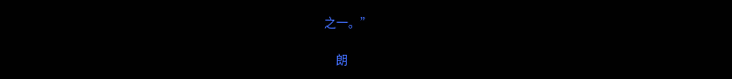之一。”

    朗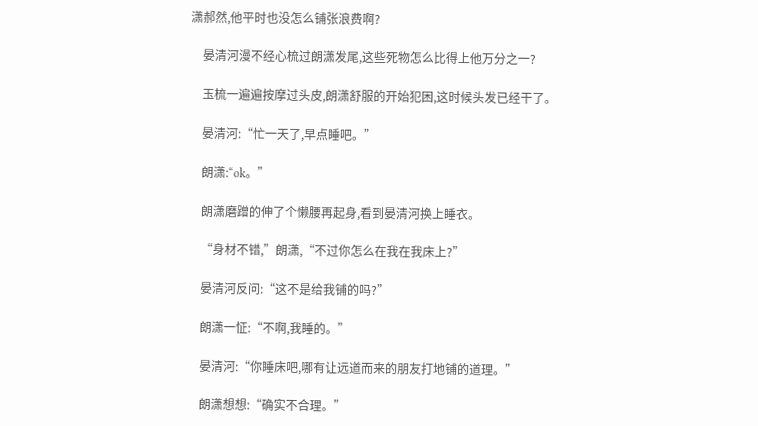潇郝然,他平时也没怎么铺张浪费啊?

    晏清河漫不经心梳过朗潇发尾,这些死物怎么比得上他万分之一?

    玉梳一遍遍按摩过头皮,朗潇舒服的开始犯困,这时候头发已经干了。

    晏清河:“忙一天了,早点睡吧。”

    朗潇:“ok。”

    朗潇磨蹭的伸了个懒腰再起身,看到晏清河换上睡衣。

    “身材不错,”朗潇,“不过你怎么在我在我床上?”

    晏清河反问:“这不是给我铺的吗?”

    朗潇一怔:“不啊,我睡的。”

    晏清河:“你睡床吧,哪有让远道而来的朋友打地铺的道理。”

    朗潇想想:“确实不合理。”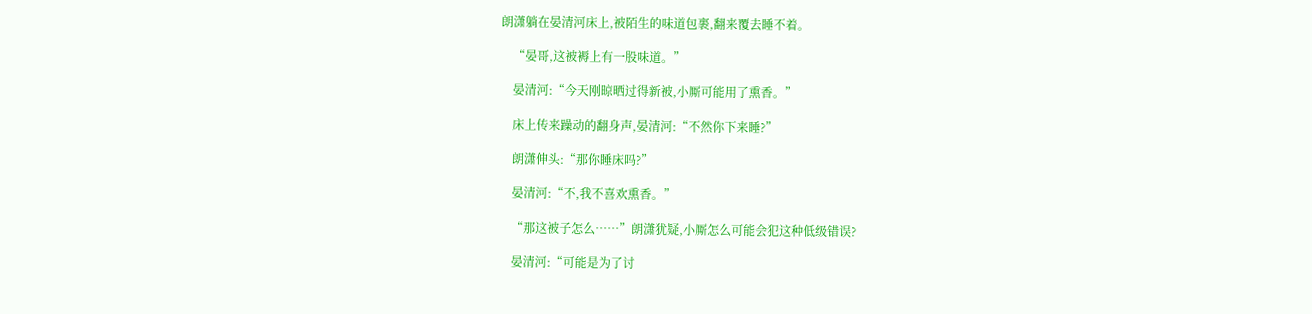朗潇躺在晏清河床上,被陌生的味道包裹,翻来覆去睡不着。

    “晏哥,这被褥上有一股味道。”

    晏清河:“今天刚晾晒过得新被,小厮可能用了熏香。”

    床上传来躁动的翻身声,晏清河:“不然你下来睡?”

    朗潇伸头:“那你睡床吗?”

    晏清河:“不,我不喜欢熏香。”

    “那这被子怎么……”朗潇犹疑,小厮怎么可能会犯这种低级错误?

    晏清河:“可能是为了讨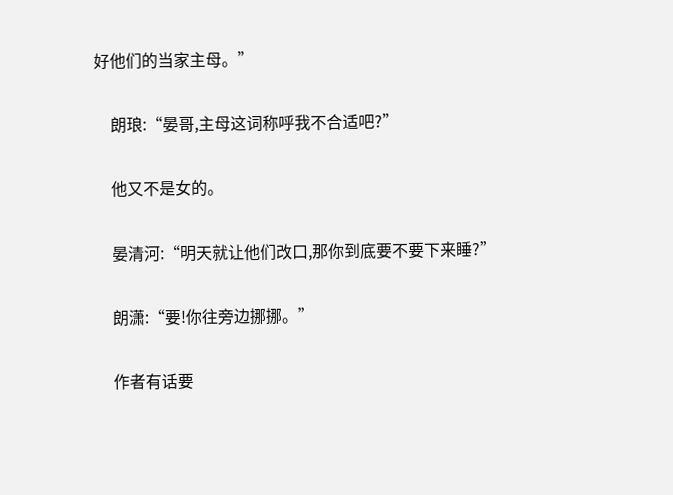好他们的当家主母。”

    朗琅:“晏哥,主母这词称呼我不合适吧?”

    他又不是女的。

    晏清河:“明天就让他们改口,那你到底要不要下来睡?”

    朗潇:“要!你往旁边挪挪。”

    作者有话要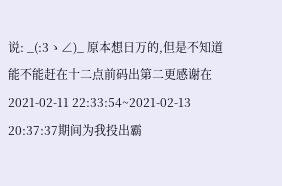说: _(:3ゝ∠)_ 原本想日万的,但是不知道能不能赶在十二点前码出第二更感谢在2021-02-11 22:33:54~2021-02-13 20:37:37期间为我投出霸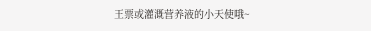王票或灌溉营养液的小天使哦~